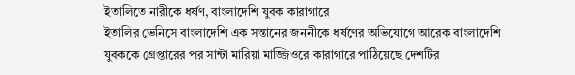ইতালিতে নারীকে ধর্ষণ, বাংলাদেশি যুবক কারাগারে
ইতালির ভেনিসে বাংলাদেশি এক সন্তানের জননীকে ধর্ষণের অভিযোগে আরেক বাংলাদেশি যুবককে গ্রেপ্তারের পর সান্টা মারিয়া মাজ্জিওরে কারাগারে পাঠিয়েছে দেশটির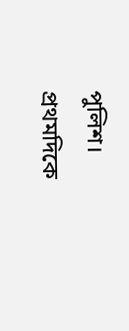পুলিশ। প্রথমদিকে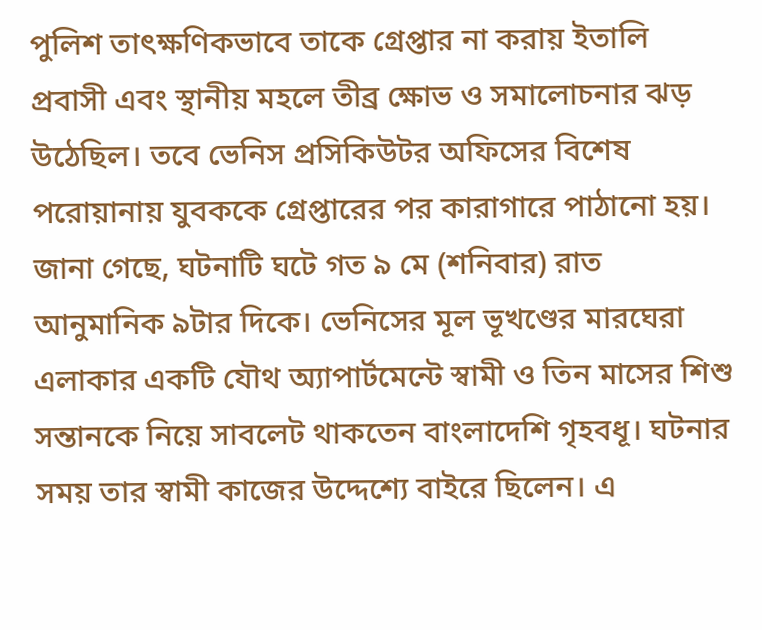পুলিশ তাৎক্ষণিকভাবে তাকে গ্রেপ্তার না করায় ইতালি প্রবাসী এবং স্থানীয় মহলে তীব্র ক্ষোভ ও সমালোচনার ঝড় উঠেছিল। তবে ভেনিস প্রসিকিউটর অফিসের বিশেষ পরোয়ানায় যুবককে গ্রেপ্তারের পর কারাগারে পাঠানো হয়। জানা গেছে, ঘটনাটি ঘটে গত ৯ মে (শনিবার) রাত আনুমানিক ৯টার দিকে। ভেনিসের মূল ভূখণ্ডের মারঘেরা এলাকার একটি যৌথ অ্যাপার্টমেন্টে স্বামী ও তিন মাসের শিশু সন্তানকে নিয়ে সাবলেট থাকতেন বাংলাদেশি গৃহবধূ। ঘটনার সময় তার স্বামী কাজের উদ্দেশ্যে বাইরে ছিলেন। এ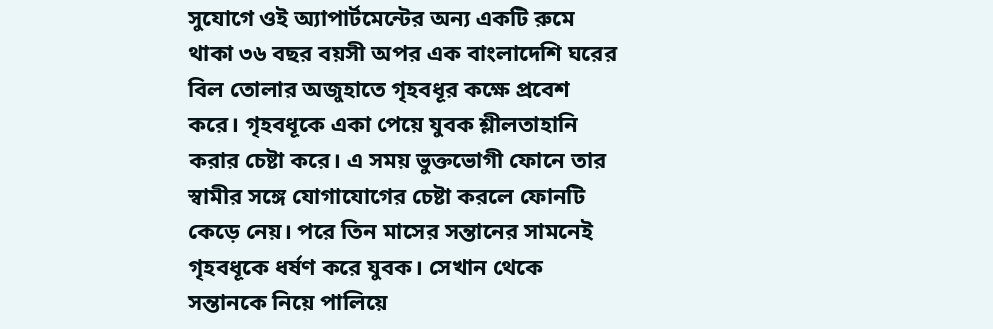সুযোগে ওই অ্যাপার্টমেন্টের অন্য একটি রুমে থাকা ৩৬ বছর বয়সী অপর এক বাংলাদেশি ঘরের বিল তোলার অজুহাতে গৃহবধূর কক্ষে প্রবেশ করে। গৃহবধূকে একা পেয়ে যুবক শ্লীলতাহানি করার চেষ্টা করে। এ সময় ভুক্তভোগী ফোনে তার স্বামীর সঙ্গে যোগাযোগের চেষ্টা করলে ফোনটি কেড়ে নেয়। পরে তিন মাসের সন্তানের সামনেই গৃহবধূকে ধর্ষণ করে যুবক। সেখান থেকে সন্তানকে নিয়ে পালিয়ে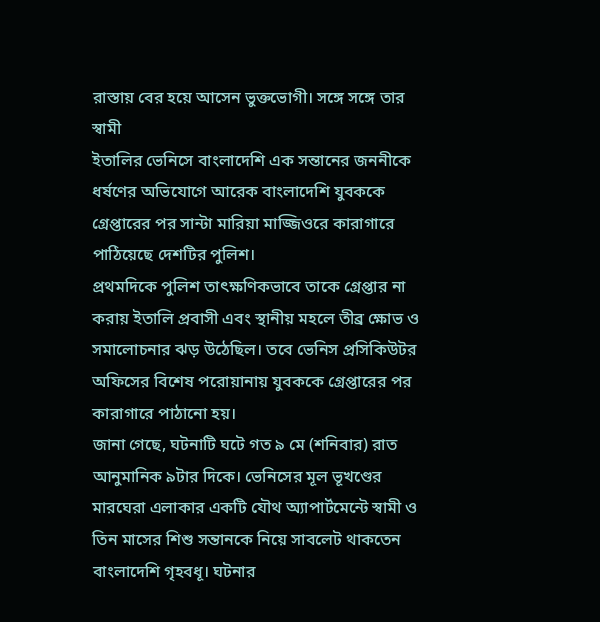রাস্তায় বের হয়ে আসেন ভুক্তভোগী। সঙ্গে সঙ্গে তার স্বামী
ইতালির ভেনিসে বাংলাদেশি এক সন্তানের জননীকে ধর্ষণের অভিযোগে আরেক বাংলাদেশি যুবককে গ্রেপ্তারের পর সান্টা মারিয়া মাজ্জিওরে কারাগারে পাঠিয়েছে দেশটির পুলিশ।
প্রথমদিকে পুলিশ তাৎক্ষণিকভাবে তাকে গ্রেপ্তার না করায় ইতালি প্রবাসী এবং স্থানীয় মহলে তীব্র ক্ষোভ ও সমালোচনার ঝড় উঠেছিল। তবে ভেনিস প্রসিকিউটর অফিসের বিশেষ পরোয়ানায় যুবককে গ্রেপ্তারের পর কারাগারে পাঠানো হয়।
জানা গেছে, ঘটনাটি ঘটে গত ৯ মে (শনিবার) রাত আনুমানিক ৯টার দিকে। ভেনিসের মূল ভূখণ্ডের মারঘেরা এলাকার একটি যৌথ অ্যাপার্টমেন্টে স্বামী ও তিন মাসের শিশু সন্তানকে নিয়ে সাবলেট থাকতেন বাংলাদেশি গৃহবধূ। ঘটনার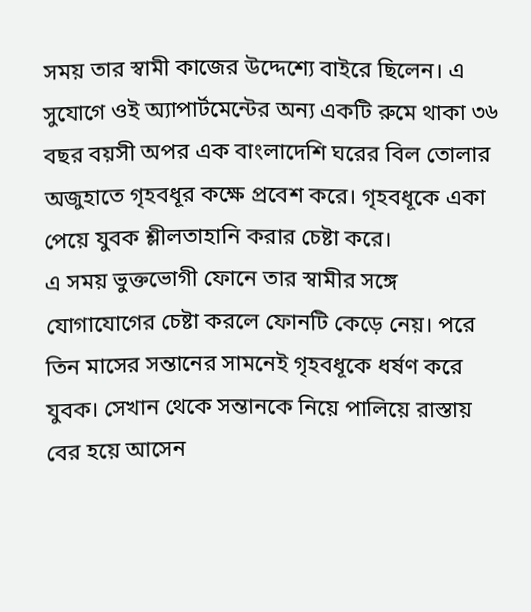সময় তার স্বামী কাজের উদ্দেশ্যে বাইরে ছিলেন। এ সুযোগে ওই অ্যাপার্টমেন্টের অন্য একটি রুমে থাকা ৩৬ বছর বয়সী অপর এক বাংলাদেশি ঘরের বিল তোলার অজুহাতে গৃহবধূর কক্ষে প্রবেশ করে। গৃহবধূকে একা পেয়ে যুবক শ্লীলতাহানি করার চেষ্টা করে।
এ সময় ভুক্তভোগী ফোনে তার স্বামীর সঙ্গে যোগাযোগের চেষ্টা করলে ফোনটি কেড়ে নেয়। পরে তিন মাসের সন্তানের সামনেই গৃহবধূকে ধর্ষণ করে যুবক। সেখান থেকে সন্তানকে নিয়ে পালিয়ে রাস্তায় বের হয়ে আসেন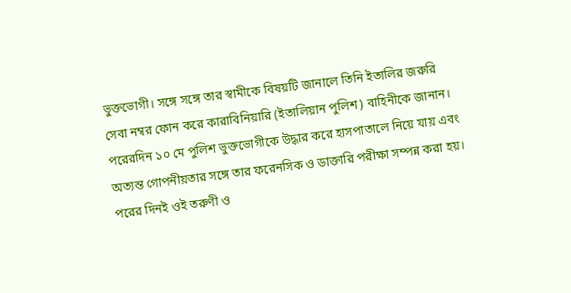ভুক্তভোগী। সঙ্গে সঙ্গে তার স্বামীকে বিষয়টি জানালে তিনি ইতালির জরুরি সেবা নম্বর ফোন করে কারাবিনিয়ারি (ইতালিয়ান পুলিশ) বাহিনীকে জানান।
পরেরদিন ১০ মে পুলিশ ভুক্তভোগীকে উদ্ধার করে হাসপাতালে নিয়ে যায় এবং অত্যন্ত গোপনীয়তার সঙ্গে তার ফরেনসিক ও ডাক্তারি পরীক্ষা সম্পন্ন করা হয়। পরের দিনই ওই তরুণী ও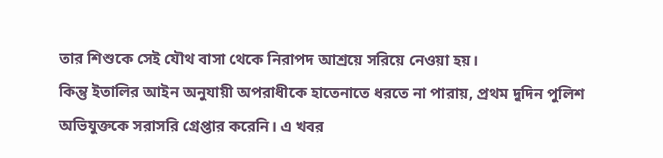তার শিশুকে সেই যৌথ বাসা থেকে নিরাপদ আশ্রয়ে সরিয়ে নেওয়া হয়।
কিন্তু ইতালির আইন অনুযায়ী অপরাধীকে হাতেনাতে ধরতে না পারায়, প্রথম দুদিন পুলিশ অভিযুক্তকে সরাসরি গ্রেপ্তার করেনি। এ খবর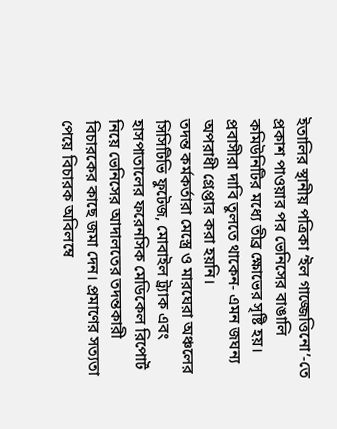ইতালির স্থানীয় পত্রিকা ‘ইল গাজ্জেত্তিনো’-তে প্রকাশ পাওয়ার পর ভেনিসের বাঙালি কমিউনিটির মধ্যে তীব্র ক্ষোভের সৃষ্টি হয়। প্রবাসীরা দাবি তুলতে থাকেন- এমন জঘন্য অপরাধী গ্রেপ্তার করা হয়নি।
তদন্ত কর্মকর্তারা মেস্ত্রে ও মারঘেরা অঞ্চলের সিসিটিভি ফুটেজ, মোবাইল ট্র্যাক এবং হাসপাতালের ফরেনসিক মেডিকেল রিপোর্ট নিয়ে ভেনিসের আদালতের তদন্তকারী বিচারকের কাছে জমা দেন। প্রমাণের সত্যতা পেয়ে বিচারক অবিলম্বে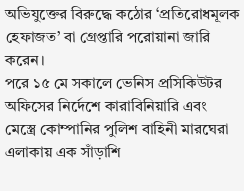অভিযুক্তের বিরুদ্ধে কঠোর ‘প্রতিরোধমূলক হেফাজত’ বা গ্রেপ্তারি পরোয়ানা জারি করেন।
পরে ১৫ মে সকালে ভেনিস প্রসিকিউটর অফিসের নির্দেশে কারাবিনিয়ারি এবং মেস্ত্রে কোম্পানির পুলিশ বাহিনী মারঘেরা এলাকায় এক সাঁড়াশি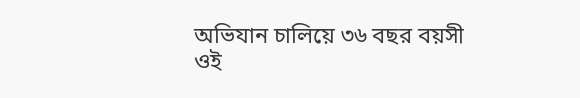অভিযান চালিয়ে ৩৬ বছর বয়সী ওই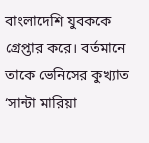বাংলাদেশি যুবককে গ্রেপ্তার করে। বর্তমানে তাকে ভেনিসের কুখ্যাত ‘সান্টা মারিয়া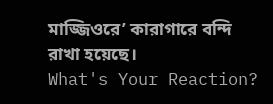মাজ্জিওরে’ কারাগারে বন্দি রাখা হয়েছে।
What's Your Reaction?